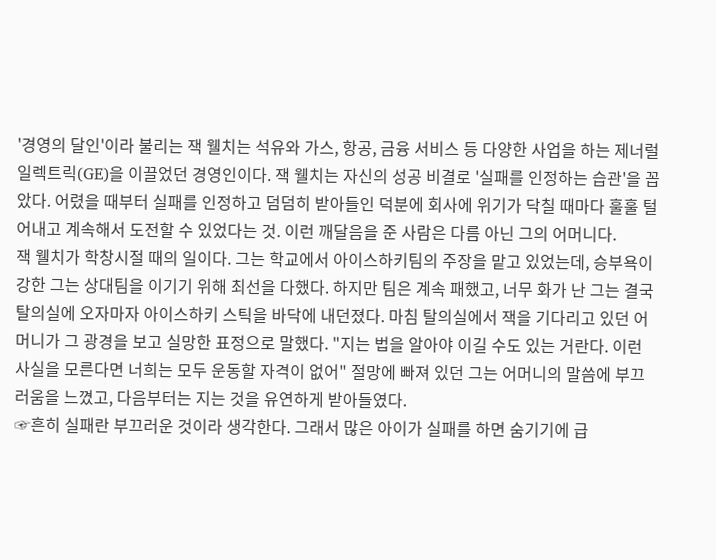'경영의 달인'이라 불리는 잭 웰치는 석유와 가스, 항공, 금융 서비스 등 다양한 사업을 하는 제너럴 일렉트릭(GE)을 이끌었던 경영인이다. 잭 웰치는 자신의 성공 비결로 '실패를 인정하는 습관'을 꼽았다. 어렸을 때부터 실패를 인정하고 덤덤히 받아들인 덕분에 회사에 위기가 닥칠 때마다 훌훌 털어내고 계속해서 도전할 수 있었다는 것. 이런 깨달음을 준 사람은 다름 아닌 그의 어머니다.
잭 웰치가 학창시절 때의 일이다. 그는 학교에서 아이스하키팀의 주장을 맡고 있었는데, 승부욕이 강한 그는 상대팀을 이기기 위해 최선을 다했다. 하지만 팀은 계속 패했고, 너무 화가 난 그는 결국 탈의실에 오자마자 아이스하키 스틱을 바닥에 내던졌다. 마침 탈의실에서 잭을 기다리고 있던 어머니가 그 광경을 보고 실망한 표정으로 말했다. "지는 법을 알아야 이길 수도 있는 거란다. 이런 사실을 모른다면 너희는 모두 운동할 자격이 없어" 절망에 빠져 있던 그는 어머니의 말씀에 부끄러움을 느꼈고, 다음부터는 지는 것을 유연하게 받아들였다.
☞흔히 실패란 부끄러운 것이라 생각한다. 그래서 많은 아이가 실패를 하면 숨기기에 급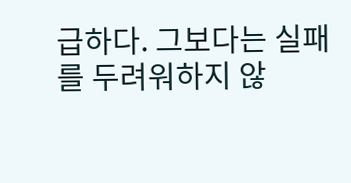급하다. 그보다는 실패를 두려워하지 않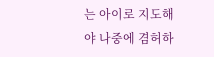는 아이로 지도해야 나중에 겸허하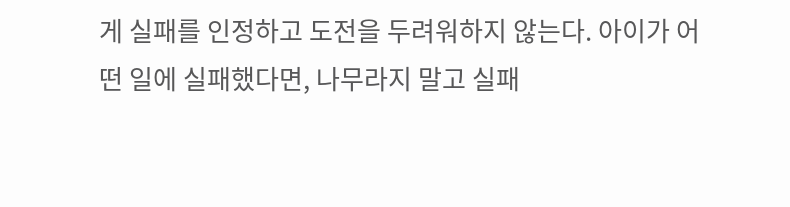게 실패를 인정하고 도전을 두려워하지 않는다. 아이가 어떤 일에 실패했다면, 나무라지 말고 실패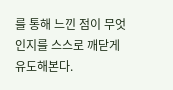를 통해 느낀 점이 무엇인지를 스스로 깨닫게 유도해본다.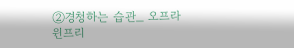②경청하는 습관_ 오프라 윈프리